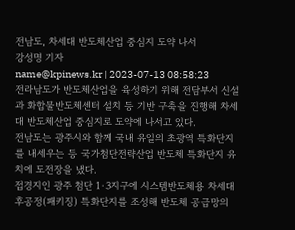전남도, 차세대 반도체산업 중심지 도약 나서
강성명 기자
name@kpinews.kr | 2023-07-13 08:58:23
전라남도가 반도체산업을 육성하기 위해 전담부서 신설과 화합물반도체센터 설치 등 기반 구축을 진행해 차세대 반도체산업 중심지로 도약에 나서고 있다.
전남도는 광주시와 함께 국내 유일의 초광역 특화단지를 내세우는 등 국가첨단전략산업 반도체 특화단지 유치에 도전장을 냈다.
접경지인 광주 첨단 1·3지구에 시스템반도체용 차세대 후공정(패키징) 특화단지를 조성해 반도체 공급망의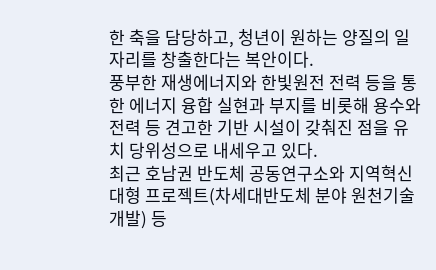한 축을 담당하고, 청년이 원하는 양질의 일자리를 창출한다는 복안이다.
풍부한 재생에너지와 한빛원전 전력 등을 통한 에너지 융합 실현과 부지를 비롯해 용수와 전력 등 견고한 기반 시설이 갖춰진 점을 유치 당위성으로 내세우고 있다.
최근 호남권 반도체 공동연구소와 지역혁신 대형 프로젝트(차세대반도체 분야 원천기술 개발) 등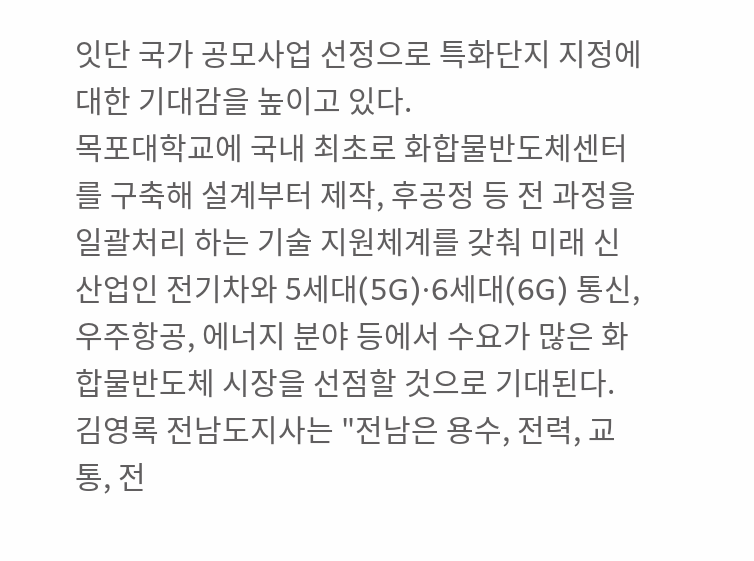잇단 국가 공모사업 선정으로 특화단지 지정에 대한 기대감을 높이고 있다.
목포대학교에 국내 최초로 화합물반도체센터를 구축해 설계부터 제작, 후공정 등 전 과정을 일괄처리 하는 기술 지원체계를 갖춰 미래 신산업인 전기차와 5세대(5G)·6세대(6G) 통신, 우주항공, 에너지 분야 등에서 수요가 많은 화합물반도체 시장을 선점할 것으로 기대된다.
김영록 전남도지사는 "전남은 용수, 전력, 교통, 전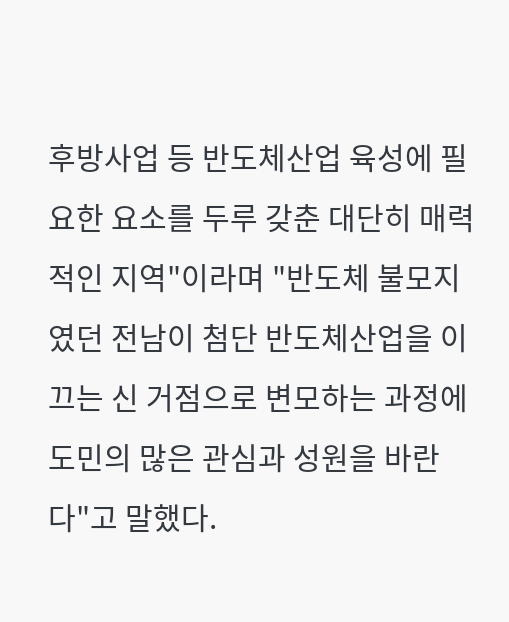후방사업 등 반도체산업 육성에 필요한 요소를 두루 갖춘 대단히 매력적인 지역"이라며 "반도체 불모지였던 전남이 첨단 반도체산업을 이끄는 신 거점으로 변모하는 과정에 도민의 많은 관심과 성원을 바란다"고 말했다.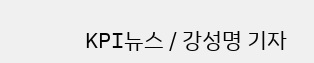KPI뉴스 / 강성명 기자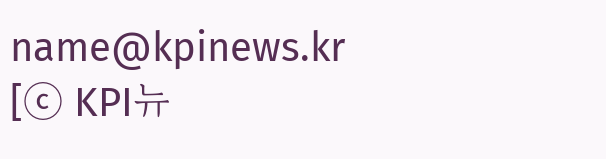name@kpinews.kr
[ⓒ KPI뉴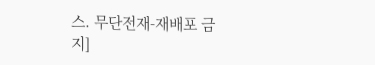스. 무단전재-재배포 금지]